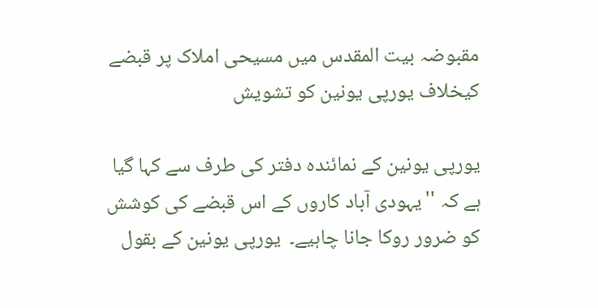مقبوضہ بیت المقدس میں مسیحی املاک پر قبضے کیخلاف یورپی یونین کو تشویش

یورپی یونین کے نمائندہ دفتر کی طرف سے کہا گیا ہے کہ ''یہودی آباد کاروں کے اس قبضے کی کوشش کو ضرور روکا جانا چاہیے۔  یورپی یونین کے بقول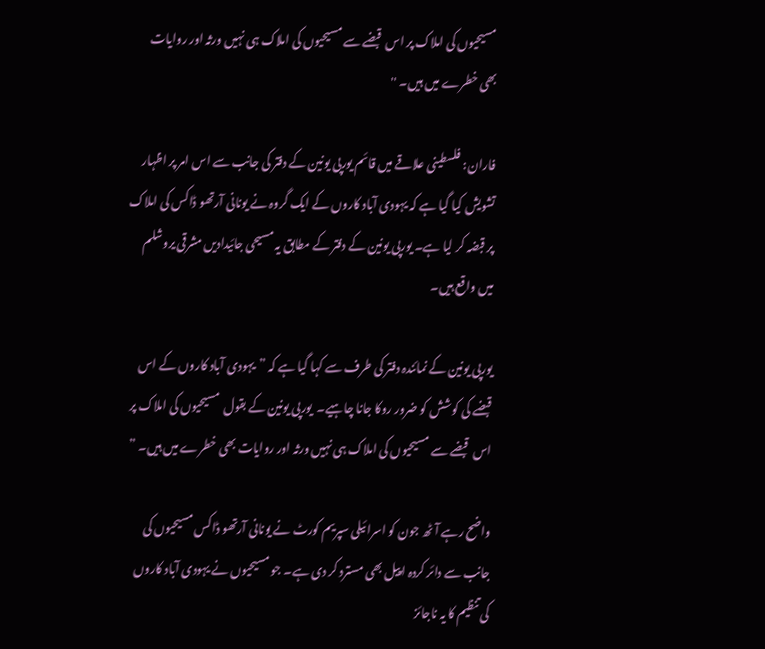مسیحیوں کی املاک پر اس  قبضے سے مسیحیوں کی املاک ہی نہیں ورثہ اور روایات بھی خطرے میں ہیں۔ ''

فاران: فلسطینی علاقے میں قائم یورپی یونین کے دفتر کی جانب سے اس امر پر اظہار تشویش کیا گیا ہے کہ یہودی آباد کاروں کے ایک گروہ نے یونانی آرتھو ڈاکس کی املاک پر قبضہ کر لیا ہے۔ یورپی یونین کے دفتر کے مطابق یہ مسیحی جائیدادیں مشرقی یروشلم میں واقع ہیں۔

یورپی یونین کے نمائندہ دفتر کی طرف سے کہا گیا ہے کہ ”یہودی آباد کاروں کے اس قبضے کی کوشش کو ضرور روکا جانا چاہیے۔  یورپی یونین کے بقول  مسیحیوں کی املاک پر اس  قبضے سے مسیحیوں کی املاک ہی نہیں ورثہ اور روایات بھی خطرے میں ہیں۔ ”

واضح رہے آٹھ جون کو اسرائیلی سپریم کورٹ نے یونانی آرتھو ڈاکس مسیحیوں کی جانب سے دائر کردہ اپیل بھی مسترد کر دی ہے۔ جو مسیحیوں نے یہودی آباد کاروں کی تنظیم کا یہ ناجائز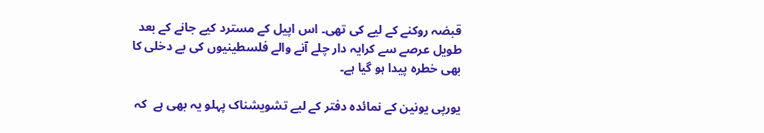قبضہ روکنے کے لیے کی تھی۔ اس اپیل کے مسترد کیے جانے کے بعد طویل عرصے سے کرایہ دار چلے آنے والے فلسطینیوں کی بے دخلی کا بھی خطرہ پیدا ہو گیا ہے۔

یورپی یونین کے نمائدہ دفتر کے لیے تشویشناک پہلو یہ بھی ہے  کہ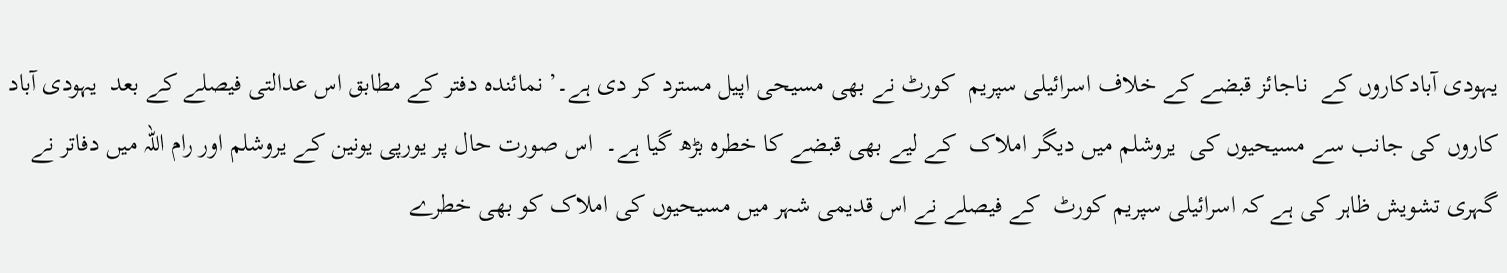یہودی آبادکاروں کے  ناجائز قبضے کے خلاف اسرائیلی سپریم  کورٹ نے بھی مسیحی اپیل مسترد کر دی ہے۔’ نمائندہ دفتر کے مطابق اس عدالتی فیصلے کے بعد  یہودی آباد کاروں کی جانب سے مسیحیوں کی  یروشلم میں دیگر املاک  کے لیے بھی قبضے کا خطرہ بڑھ گیا ہے۔  اس صورت حال پر یورپی یونین کے یروشلم اور رام اللہ میں دفاتر نے گہری تشویش ظاہر کی ہے کہ اسرائیلی سپریم کورٹ  کے فیصلے نے اس قدیمی شہر میں مسیحیوں کی املاک کو بھی خطرے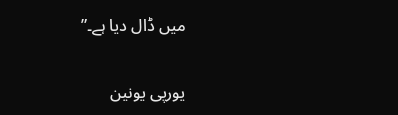میں ڈال دیا ہے۔”

یورپی یونین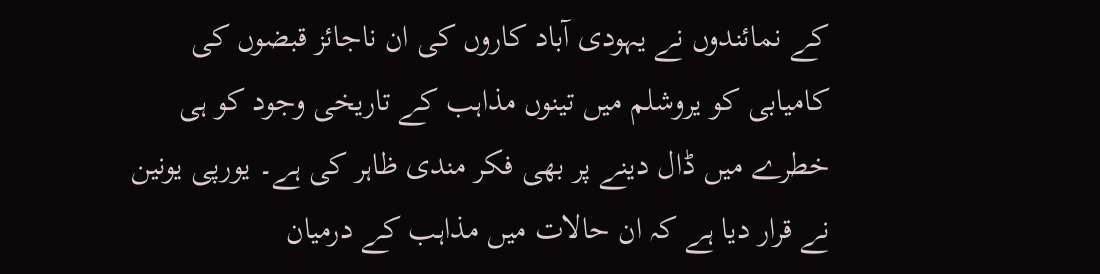کے نمائندوں نے یہودی آباد کاروں کی ان ناجائز قبضوں کی کامیابی کو یروشلم میں تینوں مذاہب کے تاریخی وجود کو ہی خطرے میں ڈال دینے پر بھی فکر مندی ظاہر کی ہے۔ یورپی یونین نے قرار دیا ہے کہ ان حالات میں مذاہب کے درمیان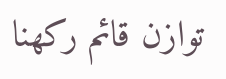توازن قائم رکھنا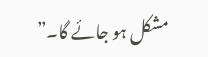مشکل ہو جائے گا۔”